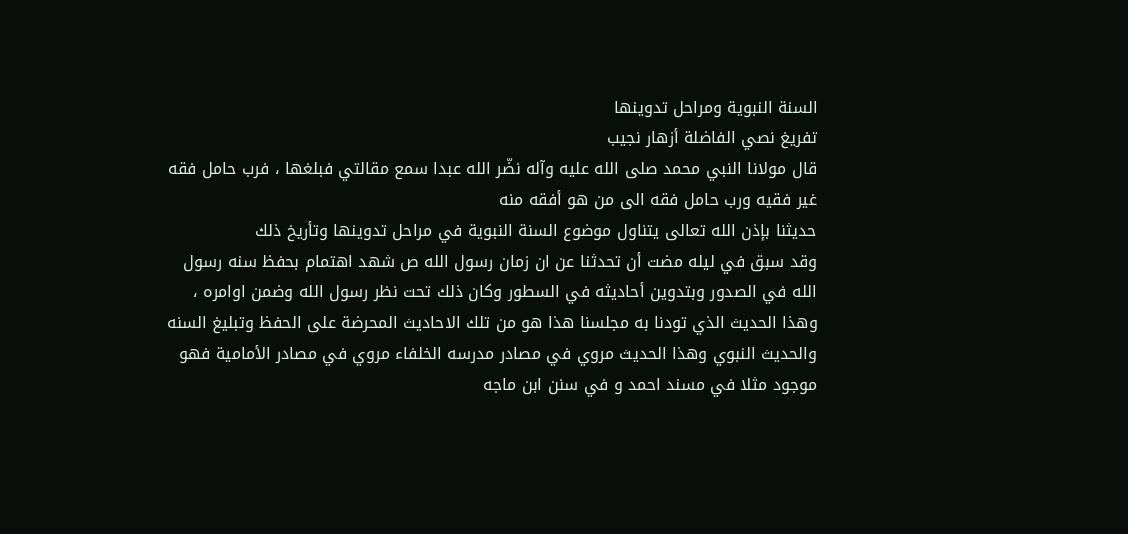السنة النبوية ومراحل تدوينها
تفريغ نصي الفاضلة أزهار نجيب
قال مولانا النبي محمد صلى الله عليه وآله نضّر الله عبدا سمع مقالتي فبلغها ، فرب حامل فقه غير فقيه ورب حامل فقه الى من هو أفقه منه
حديثنا بإذن الله تعالى يتناول موضوع السنة النبوية في مراحل تدوينها وتأريخ ذلك
وقد سبق في ليله مضت أن تحدثنا عن ان زمان رسول الله ص شهد اهتمام بحفظ سنه رسول الله في الصدور وبتدوين أحاديثه في السطور وكان ذلك تحت نظر رسول الله وضمن اوامره ، وهذا الحديث الذي تودنا به مجلسنا هذا هو من تلك الاحاديث المحرضة على الحفظ وتبليغ السنه والحديث النبوي وهذا الحديث مروي في مصادر مدرسه الخلفاء مروي في مصادر الأمامية فهو موجود مثلا في مسند احمد و في سنن ابن ماجه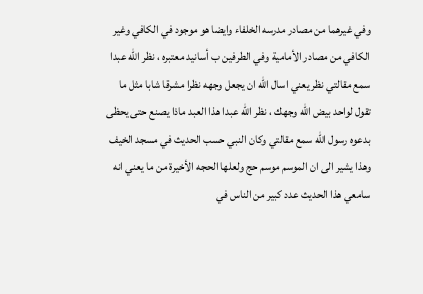وفي غيرهما من مصادر مدرسه الخلفاء وايضا هو موجود في الكافي وغير الكافي من مصادر الأمامية وفي الطرفين ب أسانيد معتبره ، نظر الله عبدا سمع مقالتي نظر يعني اسال الله ان يجعل وجهه نظرا مشرقا شابا مثل ما تقول لواحد بيض الله وجهك ، نظر الله عبدا هذا العبد ماذا يصنع حتى يحظى بدعوه رسول الله سمع مقالتي وكان النبي حسب الحديث في مسجد الخيف وهذا يشير الى ان الموسم موسم حج ولعلها الحجه الأخيرة من ما يعني انه سامعي هذا الحديث عدد كبير من الناس في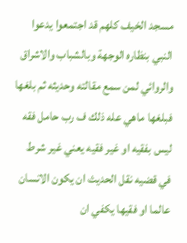مسجد الخيف كلهم قد اجتمعوا يدعوا النبي بنظاره الوجهة وبالشباب والاشراق والروائي لمن سمع مقالته وحديثه ثم بلغها فبلغها ماهي عله ذلك ف رب حامل فقه ليس بفقيه او غير فقيه يعني غير شرط في قضيه نقل الحديث ان يكون الانسان عالما او فقيها يكفي ان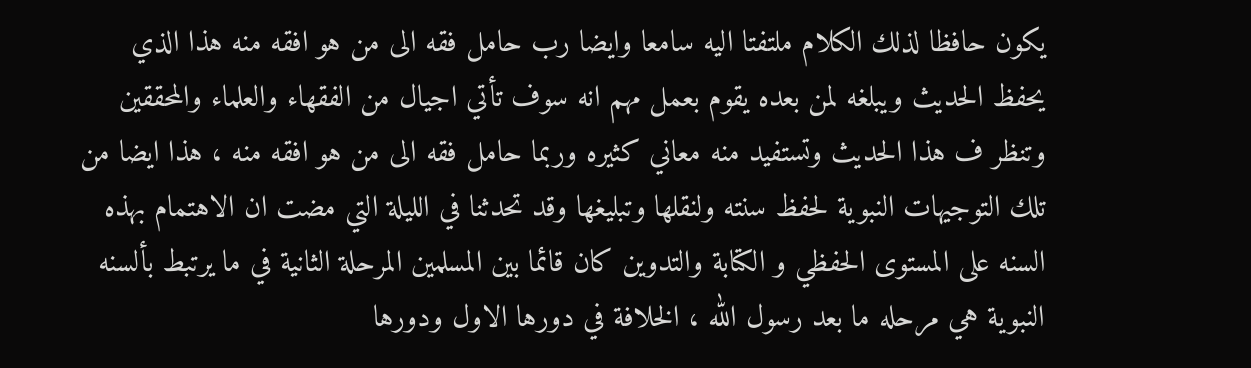يكون حافظا لذلك الكلام ملتفتا اليه سامعا وايضا رب حامل فقه الى من هو افقه منه هذا الذي يحفظ الحديث ويبلغه لمن بعده يقوم بعمل مهم انه سوف تأتي اجيال من الفقهاء والعلماء والمحققين وتنظر ف هذا الحديث وتستفيد منه معاني كثيره وربما حامل فقه الى من هو افقه منه ، هذا ايضا من تلك التوجيهات النبوية لحفظ سنته ولنقلها وتبليغها وقد تحدثنا في الليلة التي مضت ان الاهتمام بهذه السنه على المستوى الحفظي و الكتابة والتدوين كان قائما بين المسلمين المرحلة الثانية في ما يرتبط بألسنه النبوية هي مرحله ما بعد رسول الله ، الخلافة في دورها الاول ودورها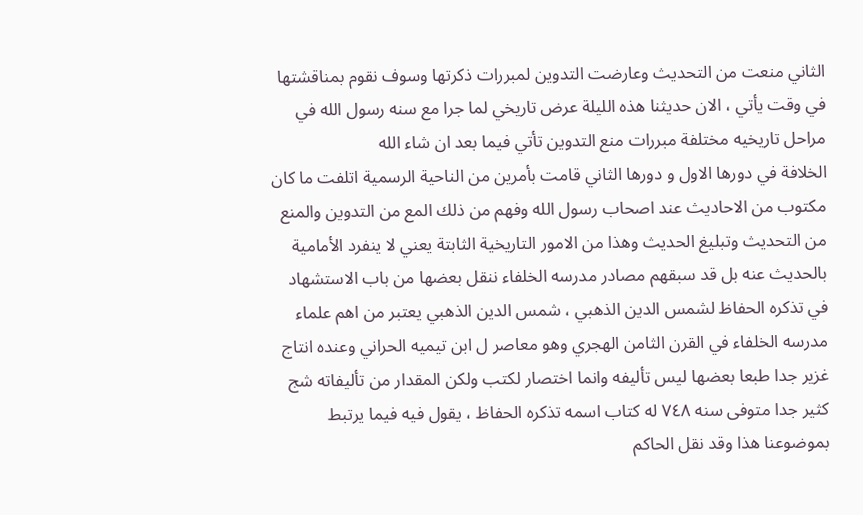الثاني منعت من التحديث وعارضت التدوين لمبررات ذكرتها وسوف نقوم بمناقشتها في وقت يأتي ، الان حديثنا هذه الليلة عرض تاريخي لما جرا مع سنه رسول الله في مراحل تاريخيه مختلفة مبررات منع التدوين تأتي فيما بعد ان شاء الله
الخلافة في دورها الاول و دورها الثاني قامت بأمرين من الناحية الرسمية اتلفت ما كان مكتوب من الاحاديث عند اصحاب رسول الله وفهم من ذلك المع من التدوين والمنع من التحديث وتبليغ الحديث وهذا من الامور التاريخية الثابتة يعني لا ينفرد الأمامية بالحديث عنه بل قد سبقهم مصادر مدرسه الخلفاء ننقل بعضها من باب الاستشهاد في تذكره الحفاظ لشمس الدين الذهبي ، شمس الدين الذهبي يعتبر من اهم علماء مدرسه الخلفاء في القرن الثامن الهجري وهو معاصر ل ابن تيميه الحراني وعنده انتاج غزير جدا طبعا بعضها ليس تأليفه وانما اختصار لكتب ولكن المقدار من تأليفاته شج كثير جدا متوفى سنه ٧٤٨ له كتاب اسمه تذكره الحفاظ ، يقول فيه فيما يرتبط بموضوعنا هذا وقد نقل الحاكم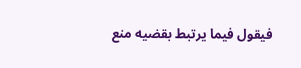فيقول فيما يرتبط بقضيه منع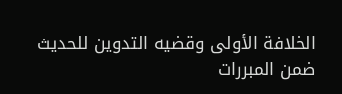الخلافة الأولى وقضيه التدوين للحديث ضمن المبررات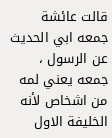قالت عائشة جمعه ابي الحديث عن الرسول ، جمعه يعني لمه من اشخاص لأنه الخليفة الاول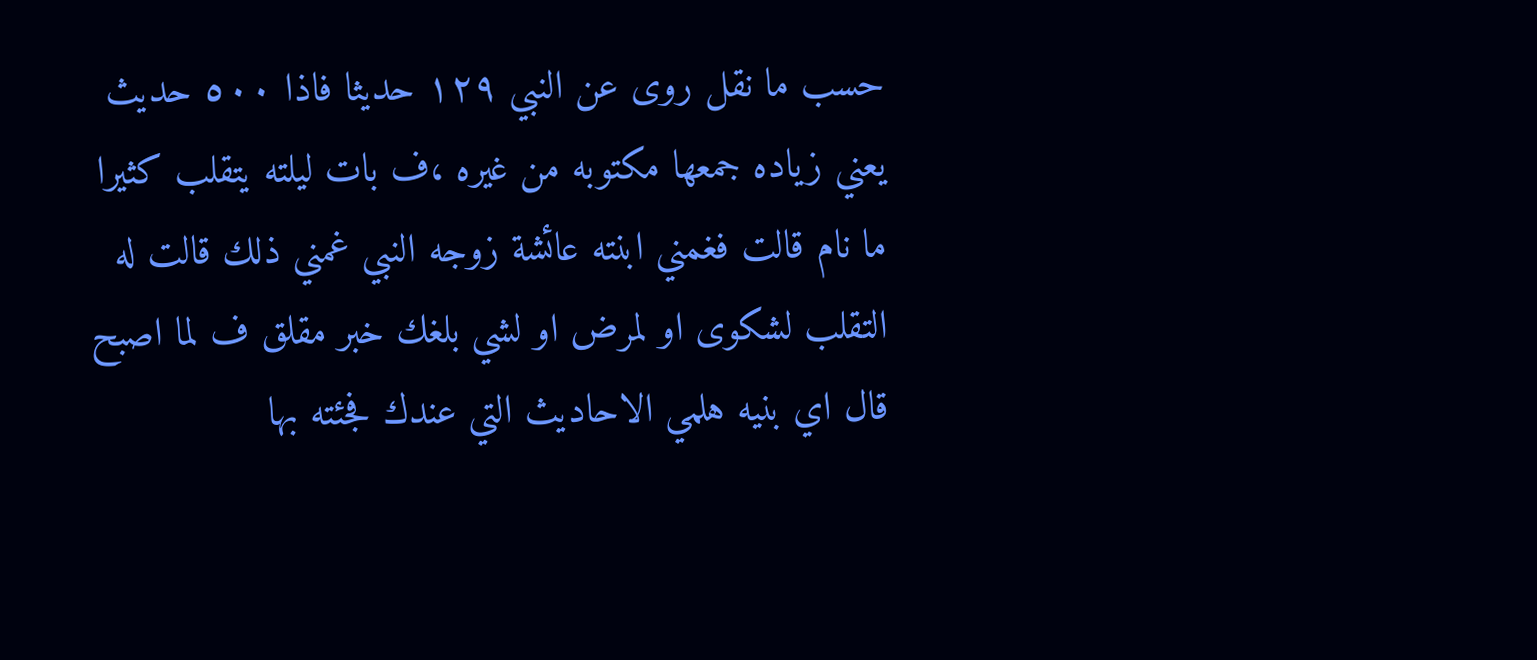حسب ما نقل روى عن النبي ١٢٩ حديثا فاذا ٥٠٠ حديث يعني زياده جمعها مكتوبه من غيره ،ف بات ليلته يتقلب كثيرا ما نام قالت فغمني ابنته عائشة زوجه النبي غمني ذلك قالت له التقلب لشكوى او لمرض او لشي بلغك خبر مقلق ف لما اصبح قال اي بنيه هلمي الاحاديث التي عندك فجئته بها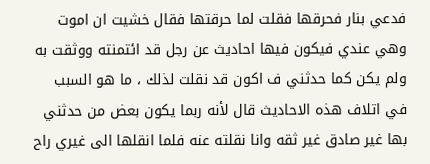فدعي بنار فحرقها فقلت لما حرقتها فقال خشيت ان اموت وهي عندي فيكون فيها احاديث عن رجل قد ائتمنته ووثقت به ولم يكن كما حدثني ف اكون قد نقلت لذلك ، ما هو السبب في اتلاف هذه الاحاديث قال لأنه ربما يكون بعض من حدثني بها غير صادق غير ثقه وانا نقلته عنه فلما انقلها الى غيري راح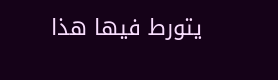يتورط فيها هذا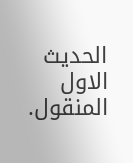الحديث الاول المنقول.